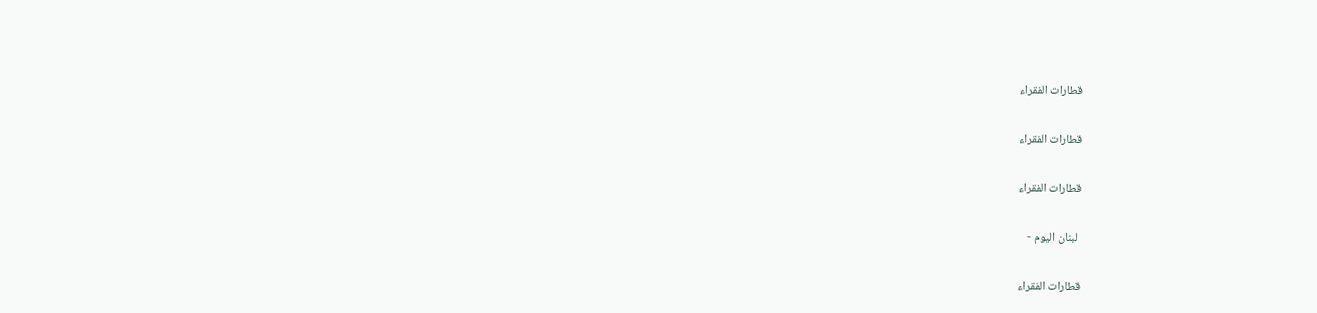قطارات الفقراء

قطارات الفقراء

قطارات الفقراء

 لبنان اليوم -

قطارات الفقراء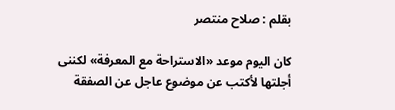بقلم : صلاح منتصر

كان اليوم موعد «الاستراحة مع المعرفة» لكننى أجلتها لأكتب عن موضوع عاجل عن الصفقة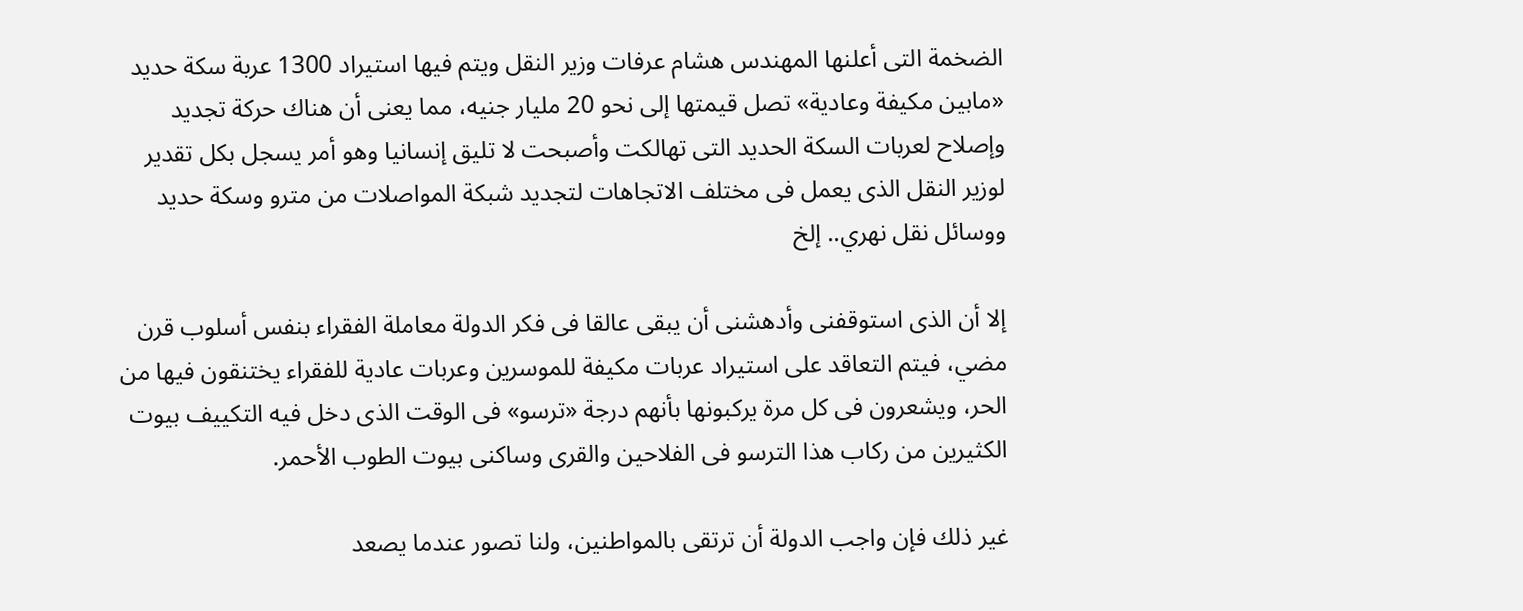الضخمة التى أعلنها المهندس هشام عرفات وزير النقل ويتم فيها استيراد 1300 عربة سكة حديد «مابين مكيفة وعادية» تصل قيمتها إلى نحو 20 مليار جنيه، مما يعنى أن هناك حركة تجديد وإصلاح لعربات السكة الحديد التى تهالكت وأصبحت لا تليق إنسانيا وهو أمر يسجل بكل تقدير لوزير النقل الذى يعمل فى مختلف الاتجاهات لتجديد شبكة المواصلات من مترو وسكة حديد ووسائل نقل نهري.. إلخ

إلا أن الذى استوقفنى وأدهشنى أن يبقى عالقا فى فكر الدولة معاملة الفقراء بنفس أسلوب قرن مضي، فيتم التعاقد على استيراد عربات مكيفة للموسرين وعربات عادية للفقراء يختنقون فيها من الحر، ويشعرون فى كل مرة يركبونها بأنهم درجة «ترسو» فى الوقت الذى دخل فيه التكييف بيوت الكثيرين من ركاب هذا الترسو فى الفلاحين والقرى وساكنى بيوت الطوب الأحمر.

غير ذلك فإن واجب الدولة أن ترتقى بالمواطنين، ولنا تصور عندما يصعد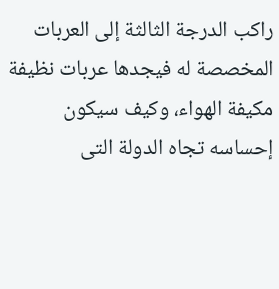راكب الدرجة الثالثة إلى العربات المخصصة له فيجدها عربات نظيفة مكيفة الهواء، وكيف سيكون إحساسه تجاه الدولة التى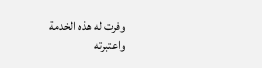وفرت له هذه الخدمة واعتبرته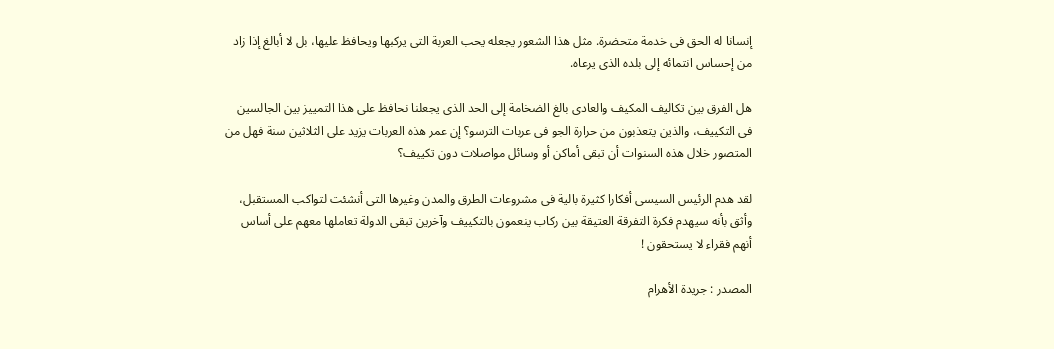إنسانا له الحق فى خدمة متحضرة. مثل هذا الشعور يجعله يحب العربة التى يركبها ويحافظ عليها، بل لا أبالغ إذا زاد من إحساس انتمائه إلى بلده الذى يرعاه.

هل الفرق بين تكاليف المكيف والعادى بالغ الضخامة إلى الحد الذى يجعلنا نحافظ على هذا التمييز بين الجالسين فى التكييف، والذين يتعذبون من حرارة الجو فى عربات الترسو؟ إن عمر هذه العربات يزيد على الثلاثين سنة فهل من المتصور خلال هذه السنوات أن تبقى أماكن أو وسائل مواصلات دون تكييف؟

لقد هدم الرئيس السيسى أفكارا كثيرة بالية فى مشروعات الطرق والمدن وغيرها التى أنشئت لتواكب المستقبل، وأثق بأنه سيهدم فكرة التفرقة العتيقة بين ركاب ينعمون بالتكييف وآخرين تبقى الدولة تعاملها معهم على أساس أنهم فقراء لا يستحقون !

المصدر : جريدة الأهرام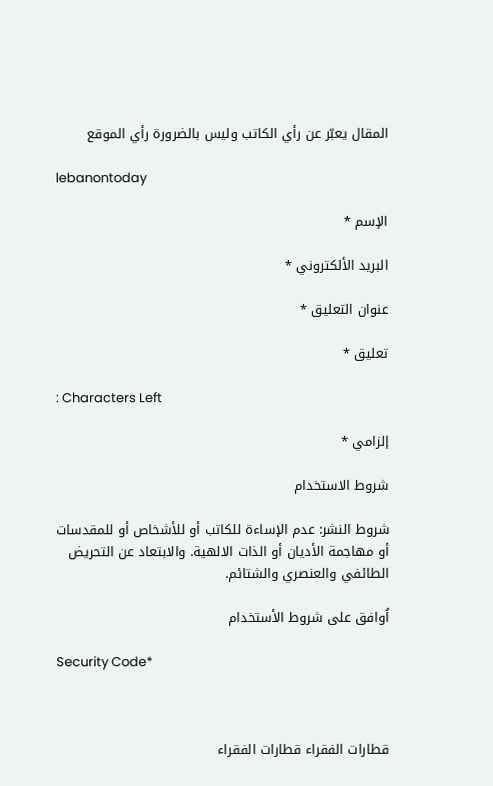المقال يعبّر عن رأي الكاتب وليس بالضرورة رأي الموقع

lebanontoday

الإسم *

البريد الألكتروني *

عنوان التعليق *

تعليق *

: Characters Left

إلزامي *

شروط الاستخدام

شروط النشر: عدم الإساءة للكاتب أو للأشخاص أو للمقدسات أو مهاجمة الأديان أو الذات الالهية. والابتعاد عن التحريض الطائفي والعنصري والشتائم.

اُوافق على شروط الأستخدام

Security Code*



قطارات الفقراء قطارات الفقراء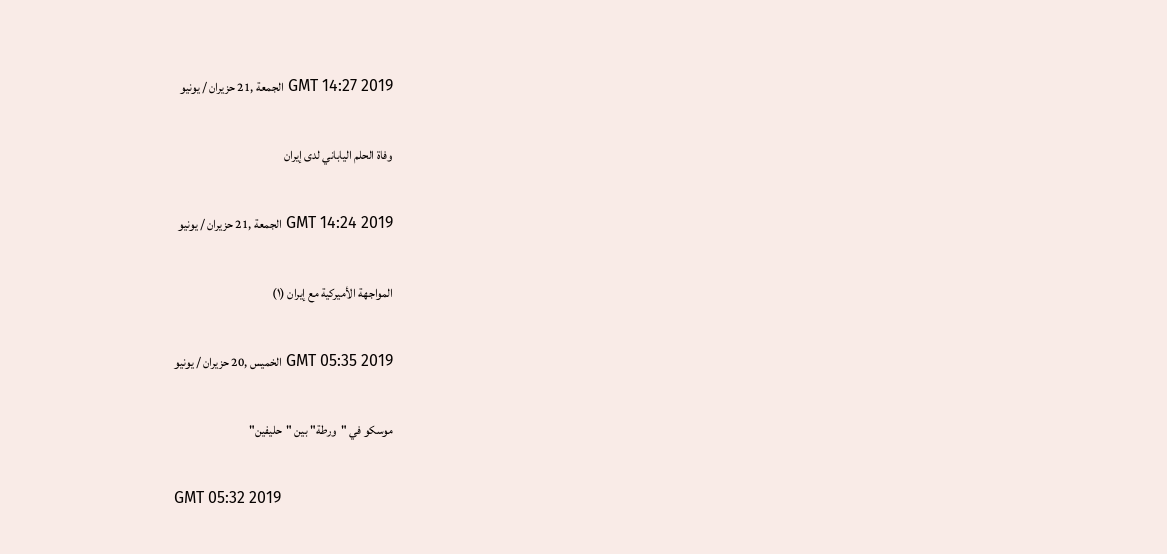GMT 14:27 2019 الجمعة ,21 حزيران / يونيو

وفاة الحلم الياباني لدى إيران

GMT 14:24 2019 الجمعة ,21 حزيران / يونيو

المواجهة الأميركية مع إيران (١)

GMT 05:35 2019 الخميس ,20 حزيران / يونيو

موسكو في "ورطة" بين "حليفين"

GMT 05:32 2019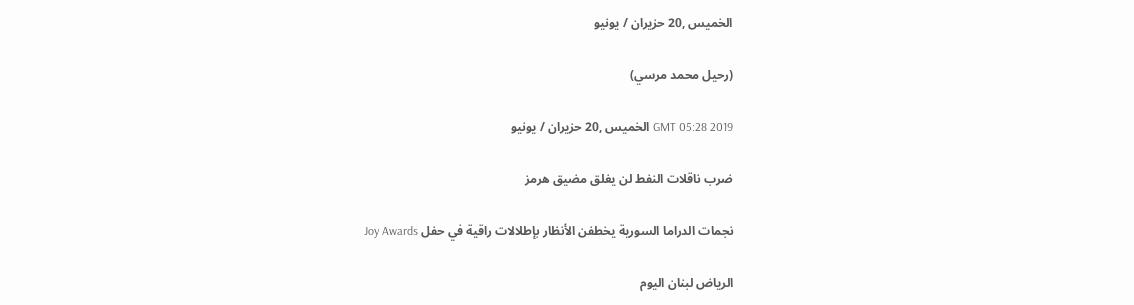الخميس ,20 حزيران / يونيو

(رحيل محمد مرسي)

GMT 05:28 2019 الخميس ,20 حزيران / يونيو

ضرب ناقلات النفط لن يغلق مضيق هرمز

نجمات الدراما السورية يخطفن الأنظار بإطلالات راقية في حفل Joy Awards

الرياض لبنان اليوم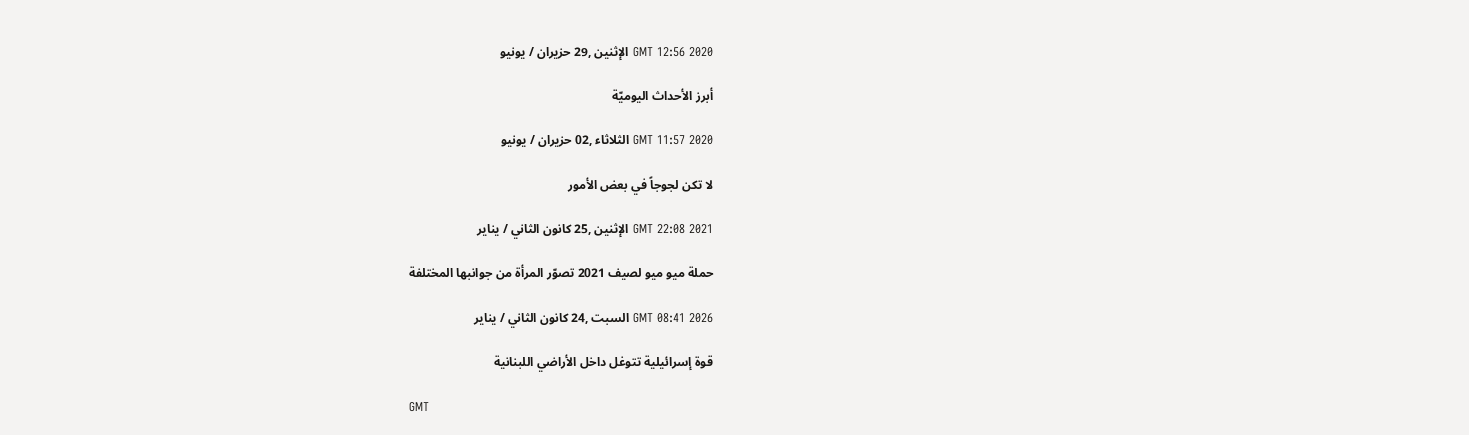GMT 12:56 2020 الإثنين ,29 حزيران / يونيو

أبرز الأحداث اليوميّة

GMT 11:57 2020 الثلاثاء ,02 حزيران / يونيو

لا تكن لجوجاً في بعض الأمور

GMT 22:08 2021 الإثنين ,25 كانون الثاني / يناير

حملة ميو ميو لصيف 2021 تصوّر المرأة من جوانبها المختلفة

GMT 08:41 2026 السبت ,24 كانون الثاني / يناير

قوة إسرائيلية تتوغل داخل الأراضي اللبنانية

GMT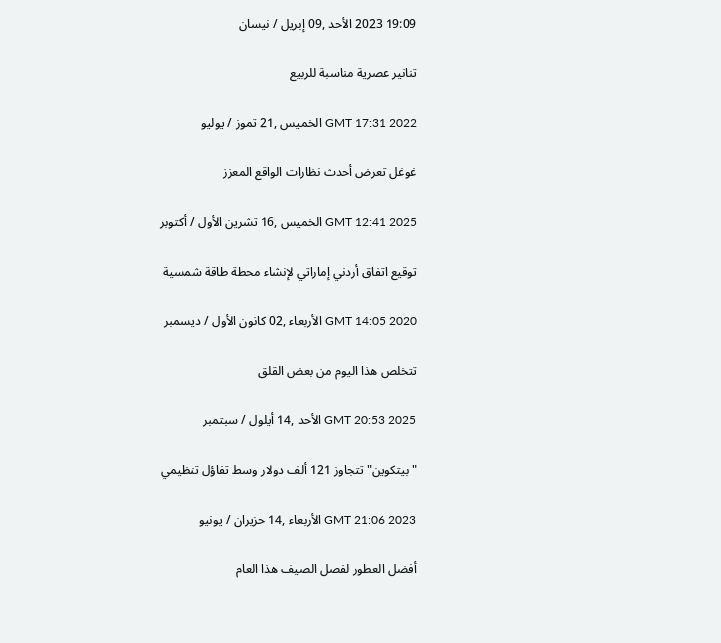19:09 2023 الأحد ,09 إبريل / نيسان

تنانير عصرية مناسبة للربيع

GMT 17:31 2022 الخميس ,21 تموز / يوليو

غوغل تعرض أحدث نظارات الواقع المعزز

GMT 12:41 2025 الخميس ,16 تشرين الأول / أكتوبر

توقيع اتفاق أردني إماراتي لإنشاء محطة طاقة شمسية

GMT 14:05 2020 الأربعاء ,02 كانون الأول / ديسمبر

تتخلص هذا اليوم من بعض القلق

GMT 20:53 2025 الأحد ,14 أيلول / سبتمبر

"بيتكوين" تتجاوز 121 ألف دولار وسط تفاؤل تنظيمي

GMT 21:06 2023 الأربعاء ,14 حزيران / يونيو

أفضل العطور لفصل الصيف هذا العام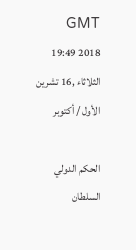GMT 19:49 2018 الثلاثاء ,16 تشرين الأول / أكتوبر

الحكم الدولي السلطان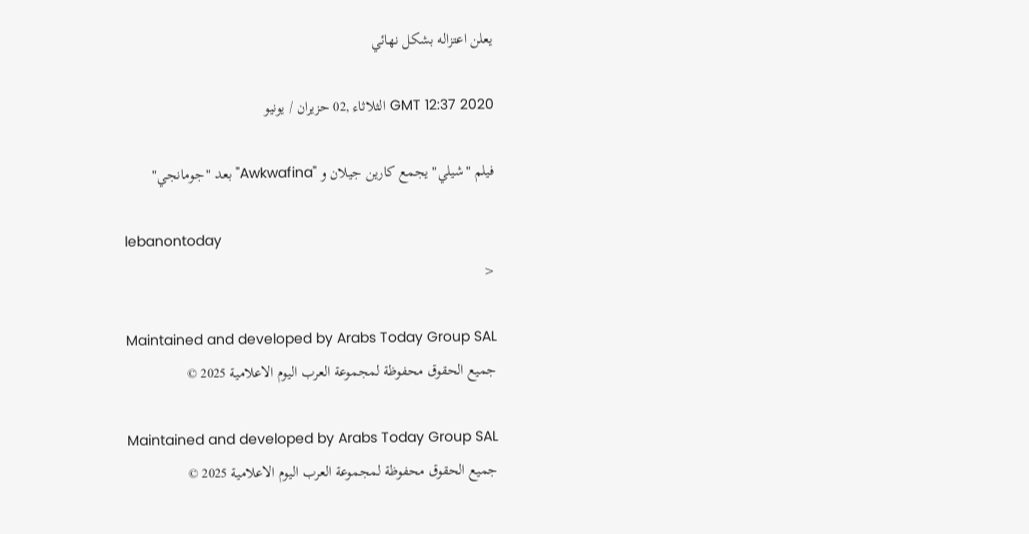يعلن اعتزاله بشكل نهائي

GMT 12:37 2020 الثلاثاء ,02 حزيران / يونيو

فيلم "شيلي" يجمع كارين جيلان و "Awkwafina" بعد "جومانجي"

lebanontoday
<

Maintained and developed by Arabs Today Group SAL
جميع الحقوق محفوظة لمجموعة العرب اليوم الاعلامية 2025 ©

Maintained and developed by Arabs Today Group SAL
جميع الحقوق محفوظة لمجموعة العرب اليوم الاعلامية 2025 ©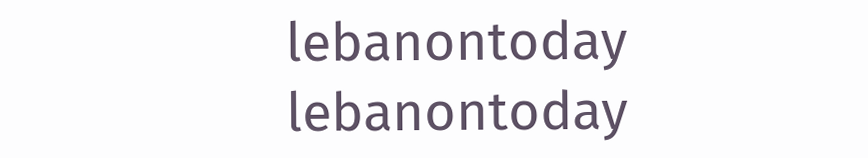lebanontoday lebanontoday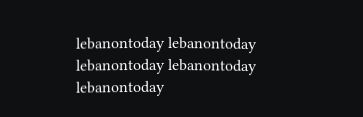lebanontoday lebanontoday
lebanontoday lebanontoday lebanontoday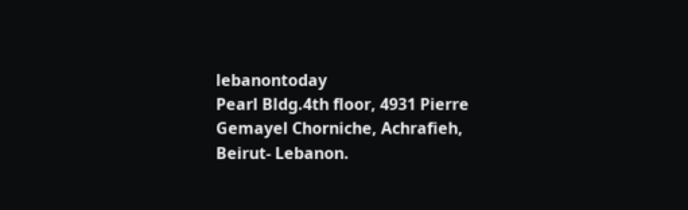lebanontoday
Pearl Bldg.4th floor, 4931 Pierre Gemayel Chorniche, Achrafieh, Beirut- Lebanon.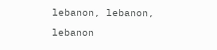lebanon, lebanon, lebanon